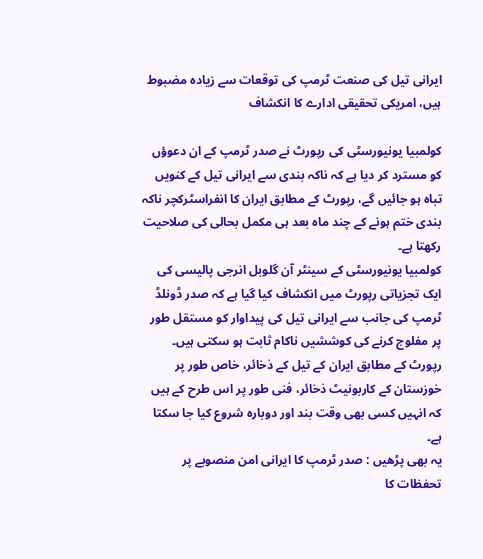ایرانی تیل کی صنعت ٹرمپ کی توقعات سے زیادہ مضبوط ہیں، امریکی تحقیقی ادارے کا انکشاف

کولمبیا یونیورسٹی کی رپورٹ نے صدر ٹرمپ کے ان دعوؤں کو مسترد کر دیا ہے کہ ناکہ بندی سے ایرانی تیل کے کنویں تباہ ہو جائیں گے، رپورٹ کے مطابق ایران کا انفراسٹرکچر ناکہ بندی ختم ہونے کے چند ماہ بعد ہی مکمل بحالی کی صلاحیت رکھتا ہے۔
کولمبیا یونیورسٹی کے سینٹر آن گلوبل انرجی پالیسی کی ایک تجزیاتی رپورٹ میں انکشاف کیا گیا ہے کہ صدر ڈونلڈ ٹرمپ کی جانب سے ایرانی تیل کی پیداوار کو مستقل طور پر مفلوج کرنے کی کوششیں ناکام ثابت ہو سکتی ہیں۔
رپورٹ کے مطابق ایران کے تیل کے ذخائر، خاص طور پر خوزستان کے کاربونیٹ ذخائر، فنی طور پر اس طرح کے ہیں کہ انہیں کسی بھی وقت بند اور دوبارہ شروع کیا جا سکتا ہے۔
یہ بھی پڑھیں : صدر ٹرمپ کا ایرانی امن منصوبے پر تحفظات کا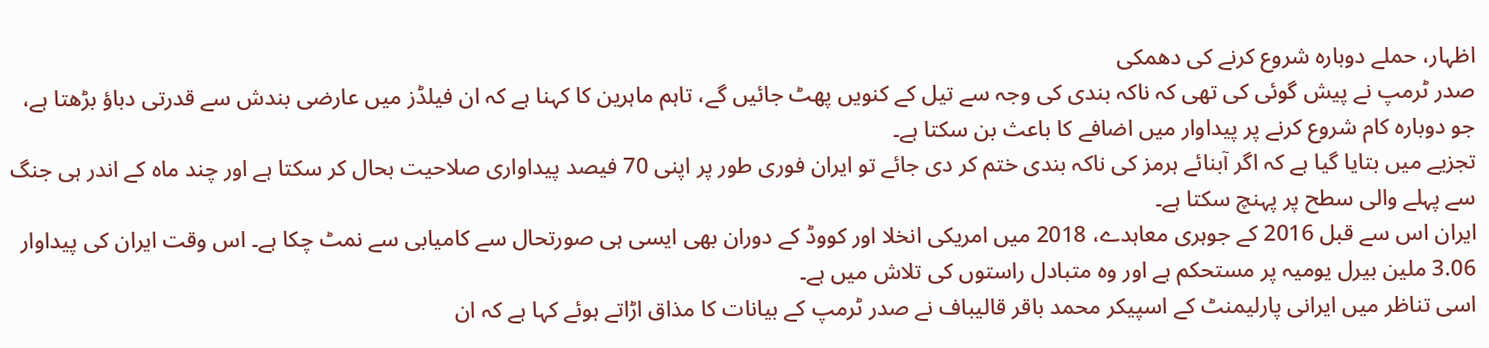اظہار، حملے دوبارہ شروع کرنے کی دھمکی
صدر ٹرمپ نے پیش گوئی کی تھی کہ ناکہ بندی کی وجہ سے تیل کے کنویں پھٹ جائیں گے، تاہم ماہرین کا کہنا ہے کہ ان فیلڈز میں عارضی بندش سے قدرتی دباؤ بڑھتا ہے، جو دوبارہ کام شروع کرنے پر پیداوار میں اضافے کا باعث بن سکتا ہے۔
تجزیے میں بتایا گیا ہے کہ اگر آبنائے ہرمز کی ناکہ بندی ختم کر دی جائے تو ایران فوری طور پر اپنی 70 فیصد پیداواری صلاحیت بحال کر سکتا ہے اور چند ماہ کے اندر ہی جنگ سے پہلے والی سطح پر پہنچ سکتا ہے۔
ایران اس سے قبل 2016 کے جوہری معاہدے، 2018 میں امریکی انخلا اور کووڈ کے دوران بھی ایسی ہی صورتحال سے کامیابی سے نمٹ چکا ہے۔ اس وقت ایران کی پیداوار 3.06 ملین بیرل یومیہ پر مستحکم ہے اور وہ متبادل راستوں کی تلاش میں ہے۔
اسی تناظر میں ایرانی پارلیمنٹ کے اسپیکر محمد باقر قالیباف نے صدر ٹرمپ کے بیانات کا مذاق اڑاتے ہوئے کہا ہے کہ ان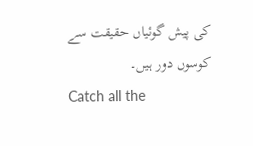کی پیش گوئیاں حقیقت سے کوسوں دور ہیں۔
Catch all the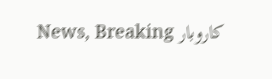کاروبار News, Breaking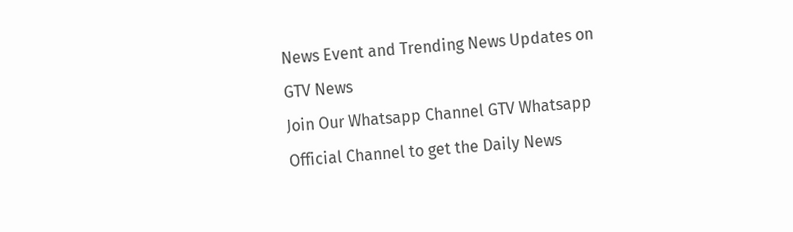News Event and Trending News Updates on GTV News
Join Our Whatsapp Channel GTV Whatsapp Official Channel to get the Daily News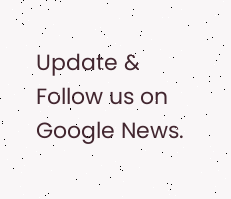Update & Follow us on Google News.